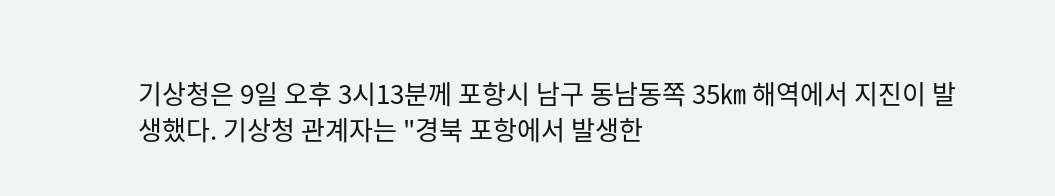기상청은 9일 오후 3시13분께 포항시 남구 동남동쪽 35㎞ 해역에서 지진이 발생했다. 기상청 관계자는 "경북 포항에서 발생한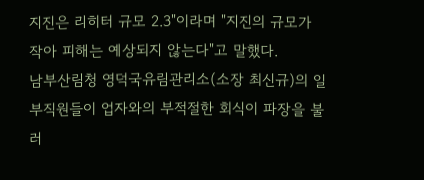지진은 리히터 규모 2.3"이라며 "지진의 규모가 작아 피해는 예상되지 않는다"고 말했다.
남부산림청 영덕국유림관리소(소장 최신규)의 일부직원들이 업자와의 부적절한 회식이 파장을 불러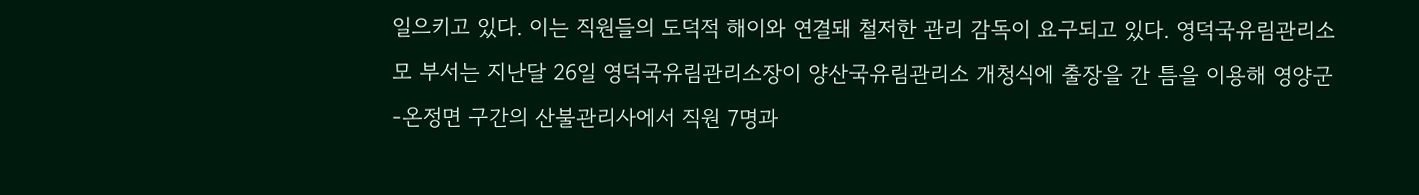일으키고 있다. 이는 직원들의 도덕적 해이와 연결돼 철저한 관리 감독이 요구되고 있다. 영덕국유림관리소 모 부서는 지난달 26일 영덕국유림관리소장이 양산국유림관리소 개청식에 출장을 간 틈을 이용해 영양군-온정면 구간의 산불관리사에서 직원 7명과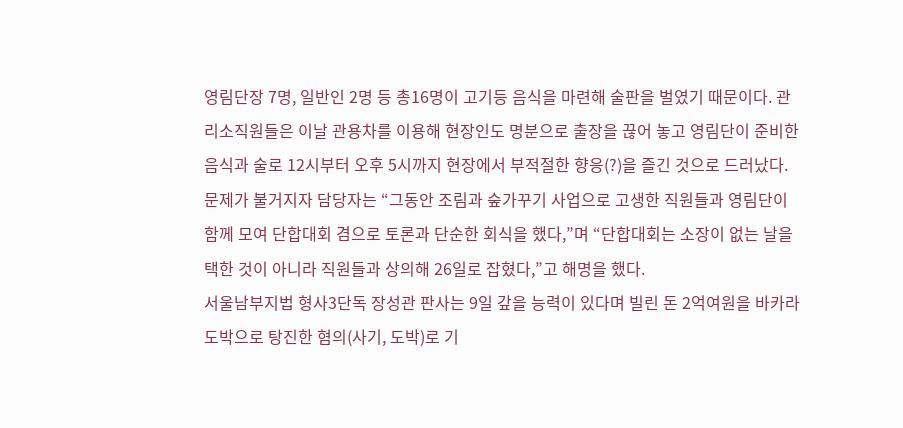영림단장 7명, 일반인 2명 등 총16명이 고기등 음식을 마련해 술판을 벌였기 때문이다. 관리소직원들은 이날 관용차를 이용해 현장인도 명분으로 출장을 끊어 놓고 영림단이 준비한 음식과 술로 12시부터 오후 5시까지 현장에서 부적절한 향응(?)을 즐긴 것으로 드러났다. 문제가 불거지자 담당자는 “그동안 조림과 숲가꾸기 사업으로 고생한 직원들과 영림단이 함께 모여 단합대회 겸으로 토론과 단순한 회식을 했다,”며 “단합대회는 소장이 없는 날을 택한 것이 아니라 직원들과 상의해 26일로 잡혔다,”고 해명을 했다.
서울남부지법 형사3단독 장성관 판사는 9일 갚을 능력이 있다며 빌린 돈 2억여원을 바카라 도박으로 탕진한 혐의(사기, 도박)로 기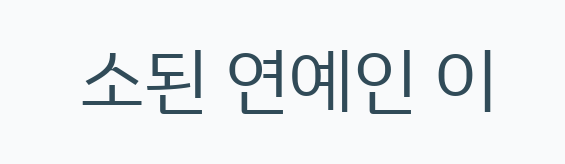소된 연예인 이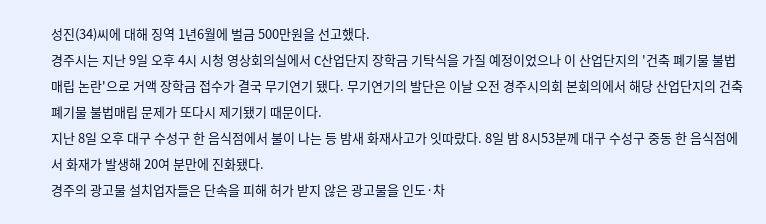성진(34)씨에 대해 징역 1년6월에 벌금 500만원을 선고했다.
경주시는 지난 9일 오후 4시 시청 영상회의실에서 C산업단지 장학금 기탁식을 가질 예정이었으나 이 산업단지의 '건축 폐기물 불법매립 논란'으로 거액 장학금 접수가 결국 무기연기 됐다. 무기연기의 발단은 이날 오전 경주시의회 본회의에서 해당 산업단지의 건축 폐기물 불법매립 문제가 또다시 제기됐기 때문이다.
지난 8일 오후 대구 수성구 한 음식점에서 불이 나는 등 밤새 화재사고가 잇따랐다. 8일 밤 8시53분께 대구 수성구 중동 한 음식점에서 화재가 발생해 20여 분만에 진화됐다.
경주의 광고물 설치업자들은 단속을 피해 허가 받지 않은 광고물을 인도·차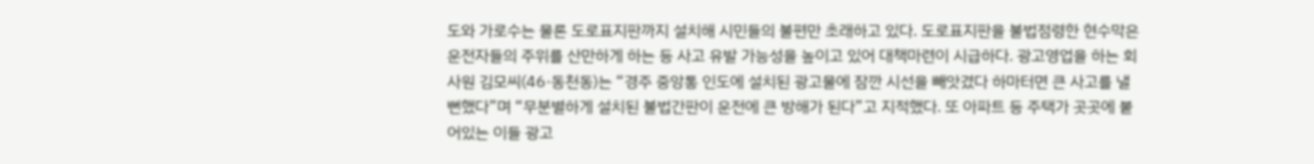도와 가로수는 물론 도로표지판까지 설치해 시민들의 불편만 초래하고 있다. 도로표지판을 불법점령한 현수막은 운전자들의 주위를 산만하게 하는 등 사고 유발 가능성을 높이고 있어 대책마련이 시급하다. 광고영업을 하는 회사원 김모씨(46·동천동)는 “경주 중앙통 인도에 설치된 광고물에 잠깐 시선을 빼앗겼다 하마터면 큰 사고를 낼 뻔했다”며 “무분별하게 설치된 불법간판이 운전에 큰 방해가 된다”고 지적했다. 또 아파트 등 주택가 곳곳에 붙어있는 이들 광고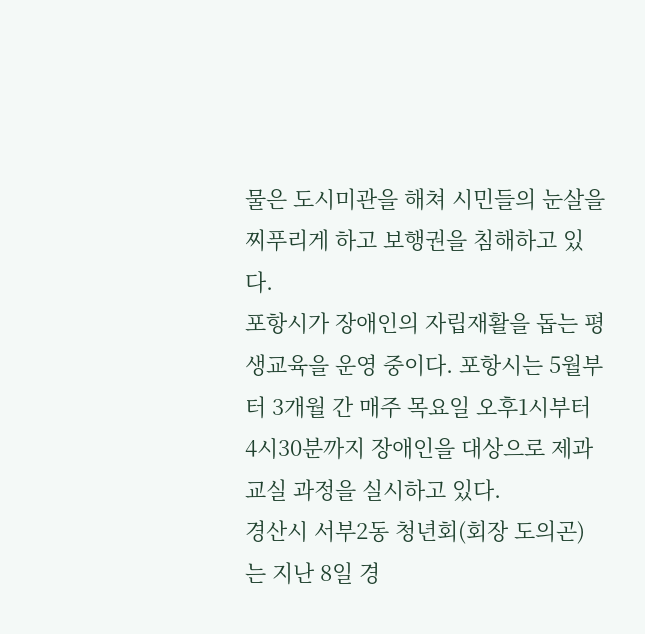물은 도시미관을 해쳐 시민들의 눈살을 찌푸리게 하고 보행권을 침해하고 있다.
포항시가 장애인의 자립재활을 돕는 평생교육을 운영 중이다. 포항시는 5월부터 3개월 간 매주 목요일 오후1시부터 4시30분까지 장애인을 대상으로 제과 교실 과정을 실시하고 있다.
경산시 서부2동 청년회(회장 도의곤)는 지난 8일 경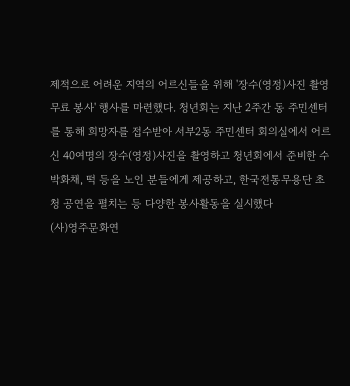제적으로 어려운 지역의 어르신들을 위해 '장수(영정)사진 촬영 무료 봉사' 행사를 마련했다. 청년회는 지난 2주간 동 주민센터를 통해 희망자를 접수받아 서부2동 주민센터 회의실에서 어르신 40여명의 장수(영정)사진을 촬영하고 청년회에서 준비한 수박화채, 떡 등을 노인 분들에게 제공하고, 한국전통무용단 초청 공연을 펼치는 등 다양한 봉사활동을 실시했다
(사)영주문화연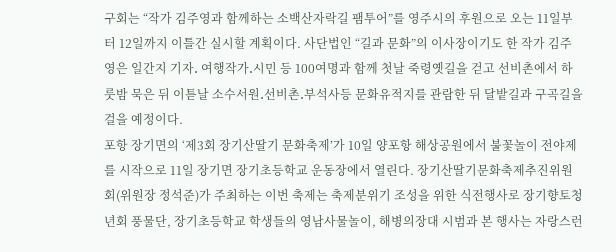구회는 “작가 김주영과 함께하는 소백산자락길 팸투어”를 영주시의 후원으로 오는 11일부터 12일까지 이틀간 실시할 계획이다. 사단법인 “길과 문화”의 이사장이기도 한 작가 김주영은 일간지 기자․ 여행작가․시민 등 100여명과 함께 첫날 죽령옛길을 걷고 선비촌에서 하룻밤 묵은 뒤 이튿날 소수서원․선비촌․부석사등 문화유적지를 관람한 뒤 달밭길과 구곡길을 걸을 예정이다.
포항 장기면의 ‘제3회 장기산딸기 문화축제’가 10일 양포항 해상공원에서 불꽃놀이 전야제를 시작으로 11일 장기면 장기초등학교 운동장에서 열린다. 장기산딸기문화축제추진위원회(위원장 정석준)가 주최하는 이번 축제는 축제분위기 조성을 위한 식전행사로 장기향토청년회 풍물단, 장기초등학교 학생들의 영남사물놀이, 해병의장대 시범과 본 행사는 자랑스런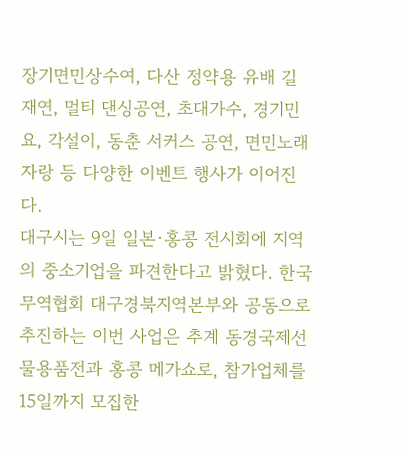장기면민상수여, 다산 정약용 유배 길 재연, 멀티 댄싱공연, 초대가수, 경기민요, 각설이, 동춘 서커스 공연, 면민노래자랑 등 다양한 이벤트 행사가 이어진다.
대구시는 9일 일본·홍콩 전시회에 지역의 중소기업을 파견한다고 밝혔다. 한국무역협회 대구경북지역본부와 공동으로 추진하는 이번 사업은 추계 동경국제선물용품전과 홍콩 메가쇼로, 참가업체를 15일까지 모집한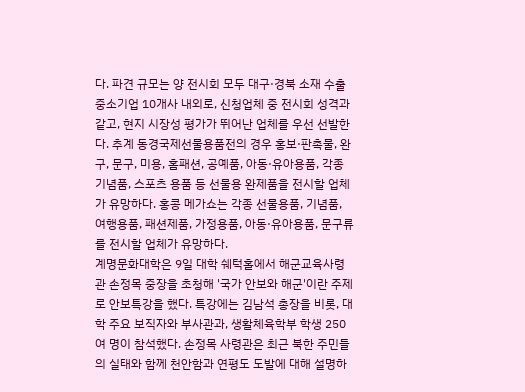다. 파견 규모는 양 전시회 모두 대구·경북 소재 수출 중소기업 10개사 내외로, 신청업체 중 전시회 성격과 같고, 현지 시장성 평가가 뛰어난 업체를 우선 선발한다. 추계 동경국제선물용품전의 경우 홍보·판촉물, 완구, 문구, 미용, 홈패션, 공예품, 아동·유아용품, 각종 기념품, 스포츠 용품 등 선물용 완제품을 전시할 업체가 유망하다. 홍콩 메가쇼는 각종 선물용품, 기념품, 여행용품, 패션제품, 가정용품, 아동·유아용품, 문구류를 전시할 업체가 유망하다.
계명문화대학은 9일 대학 쉐턱홀에서 해군교육사령관 손정목 중장을 초청해 '국가 안보와 해군'이란 주제로 안보특강을 했다. 특강에는 김남석 총장을 비롯, 대학 주요 보직자와 부사관과, 생활체육학부 학생 250여 명이 참석했다. 손정목 사령관은 최근 북한 주민들의 실태와 함께 천안함과 연평도 도발에 대해 설명하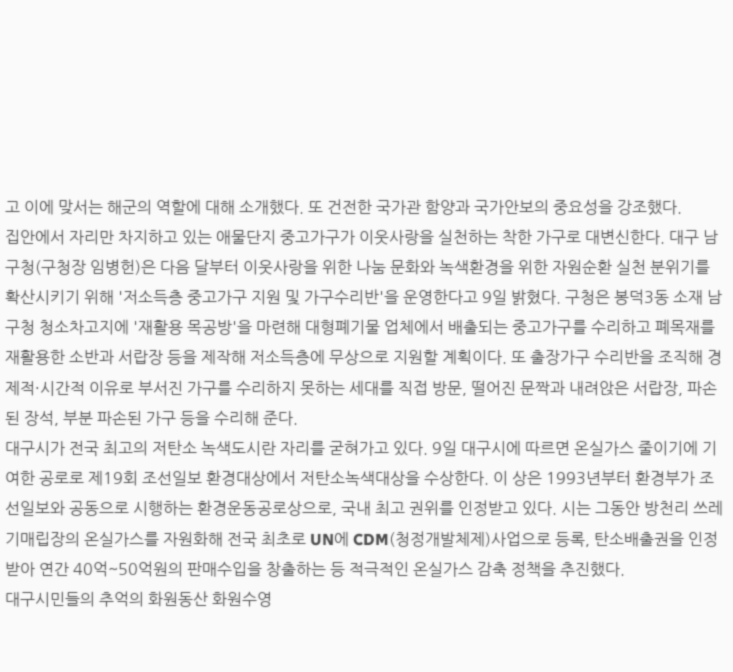고 이에 맞서는 해군의 역할에 대해 소개했다. 또 건전한 국가관 함양과 국가안보의 중요성을 강조했다.
집안에서 자리만 차지하고 있는 애물단지 중고가구가 이웃사랑을 실천하는 착한 가구로 대변신한다. 대구 남구청(구청장 임병헌)은 다음 달부터 이웃사랑을 위한 나눔 문화와 녹색환경을 위한 자원순환 실천 분위기를 확산시키기 위해 '저소득층 중고가구 지원 및 가구수리반'을 운영한다고 9일 밝혔다. 구청은 봉덕3동 소재 남구청 청소차고지에 '재활용 목공방'을 마련해 대형폐기물 업체에서 배출되는 중고가구를 수리하고 폐목재를 재활용한 소반과 서랍장 등을 제작해 저소득층에 무상으로 지원할 계획이다. 또 출장가구 수리반을 조직해 경제적·시간적 이유로 부서진 가구를 수리하지 못하는 세대를 직접 방문, 떨어진 문짝과 내려앉은 서랍장, 파손된 장석, 부분 파손된 가구 등을 수리해 준다.
대구시가 전국 최고의 저탄소 녹색도시란 자리를 굳혀가고 있다. 9일 대구시에 따르면 온실가스 줄이기에 기여한 공로로 제19회 조선일보 환경대상에서 저탄소녹색대상을 수상한다. 이 상은 1993년부터 환경부가 조선일보와 공동으로 시행하는 환경운동공로상으로, 국내 최고 권위를 인정받고 있다. 시는 그동안 방천리 쓰레기매립장의 온실가스를 자원화해 전국 최초로 UN에 CDM(청정개발체제)사업으로 등록, 탄소배출권을 인정받아 연간 40억~50억원의 판매수입을 창출하는 등 적극적인 온실가스 감축 정책을 추진했다.
대구시민들의 추억의 화원동산 화원수영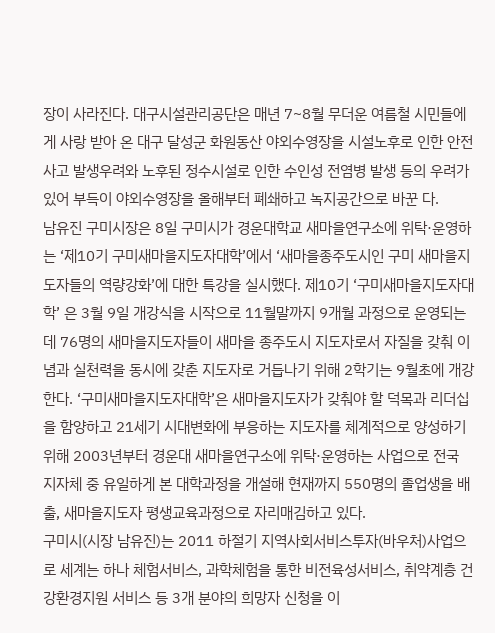장이 사라진다. 대구시설관리공단은 매년 7~8월 무더운 여름철 시민들에게 사랑 받아 온 대구 달성군 화원동산 야외수영장을 시설노후로 인한 안전사고 발생우려와 노후된 정수시설로 인한 수인성 전염병 발생 등의 우려가 있어 부득이 야외수영장을 올해부터 폐쇄하고 녹지공간으로 바꾼 다.
남유진 구미시장은 8일 구미시가 경운대학교 새마을연구소에 위탁·운영하는 ‘제10기 구미새마을지도자대학’에서 ‘새마을종주도시인 구미 새마을지도자들의 역량강화’에 대한 특강을 실시했다. 제10기 ‘구미새마을지도자대학’ 은 3월 9일 개강식을 시작으로 11월말까지 9개월 과정으로 운영되는데 76명의 새마을지도자들이 새마을 종주도시 지도자로서 자질을 갖춰 이념과 실천력을 동시에 갖춘 지도자로 거듭나기 위해 2학기는 9월초에 개강한다. ‘구미새마을지도자대학’은 새마을지도자가 갖춰야 할 덕목과 리더십을 함양하고 21세기 시대변화에 부응하는 지도자를 체계적으로 양성하기 위해 2003년부터 경운대 새마을연구소에 위탁·운영하는 사업으로 전국 지자체 중 유일하게 본 대학과정을 개설해 현재까지 550명의 졸업생을 배출, 새마을지도자 평생교육과정으로 자리매김하고 있다.
구미시(시장 남유진)는 2011 하절기 지역사회서비스투자(바우처)사업으로 세계는 하나 체험서비스, 과학체험을 통한 비전육성서비스, 취약계층 건강환경지원 서비스 등 3개 분야의 희망자 신청을 이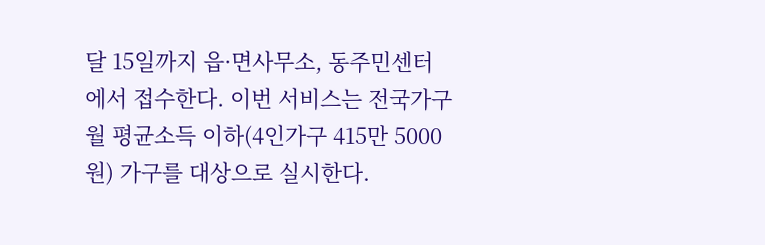달 15일까지 읍·면사무소, 동주민센터에서 접수한다. 이번 서비스는 전국가구 월 평균소득 이하(4인가구 415만 5000원) 가구를 대상으로 실시한다.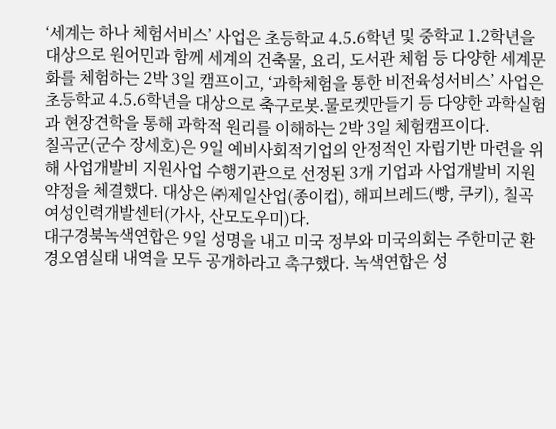‘세계는 하나 체험서비스’ 사업은 초등학교 4․5․6학년 및 중학교 1․2학년을 대상으로 원어민과 함께 세계의 건축물, 요리, 도서관 체험 등 다양한 세계문화를 체험하는 2박 3일 캠프이고, ‘과학체험을 통한 비전육성서비스’ 사업은 초등학교 4․5․6학년을 대상으로 축구로봇․물로켓만들기 등 다양한 과학실험과 현장견학을 통해 과학적 원리를 이해하는 2박 3일 체험캠프이다.
칠곡군(군수 장세호)은 9일 예비사회적기업의 안정적인 자립기반 마련을 위해 사업개발비 지원사업 수행기관으로 선정된 3개 기업과 사업개발비 지원약정을 체결했다. 대상은 ㈜제일산업(종이컵), 해피브레드(빵, 쿠키), 칠곡여성인력개발센터(가사, 산모도우미)다.
대구경북녹색연합은 9일 성명을 내고 미국 정부와 미국의회는 주한미군 환경오염실태 내역을 모두 공개하라고 촉구했다. 녹색연합은 성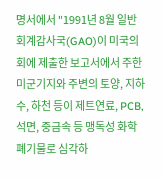명서에서 "1991년 8월 일반회계감사국(GAO)이 미국의회에 제출한 보고서에서 주한미군기지와 주변의 토양, 지하수, 하천 등이 제트연료, PCB, 석면, 중금속 등 맹독성 화학폐기물로 심각하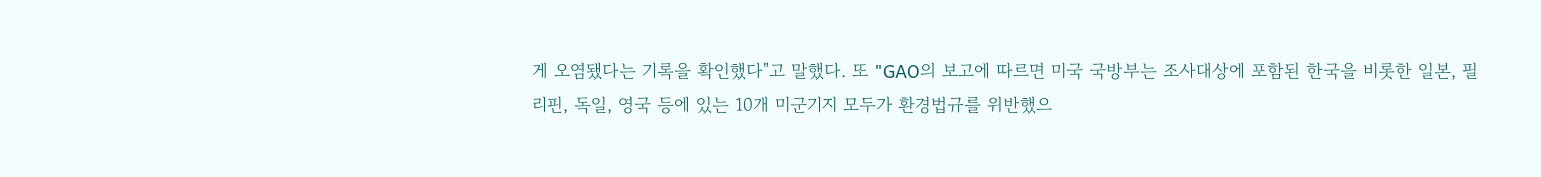게 오염됐다는 기록을 확인했다"고 말했다. 또 "GAO의 보고에 따르면 미국 국방부는 조사대상에 포함된 한국을 비롯한 일본, 필리핀, 독일, 영국 등에 있는 10개 미군기지 모두가 환경법규를 위반했으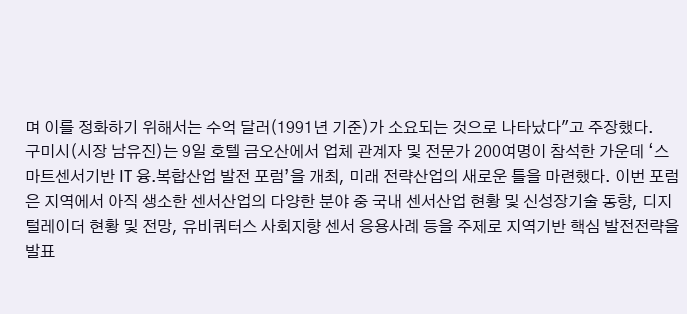며 이를 정화하기 위해서는 수억 달러(1991년 기준)가 소요되는 것으로 나타났다"고 주장했다.
구미시(시장 남유진)는 9일 호텔 금오산에서 업체 관계자 및 전문가 200여명이 참석한 가운데 ‘스마트센서기반 IT 융․복합산업 발전 포럼’을 개최, 미래 전략산업의 새로운 틀을 마련했다. 이번 포럼은 지역에서 아직 생소한 센서산업의 다양한 분야 중 국내 센서산업 현황 및 신성장기술 동향, 디지털레이더 현황 및 전망, 유비쿼터스 사회지향 센서 응용사례 등을 주제로 지역기반 핵심 발전전략을 발표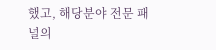했고, 해당분야 전문 패널의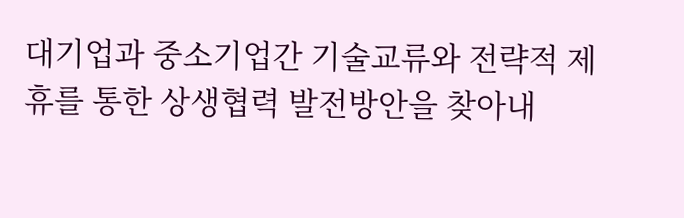대기업과 중소기업간 기술교류와 전략적 제휴를 통한 상생협력 발전방안을 찾아내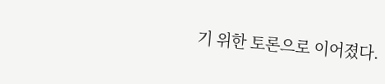기 위한 토론으로 이어졌다.